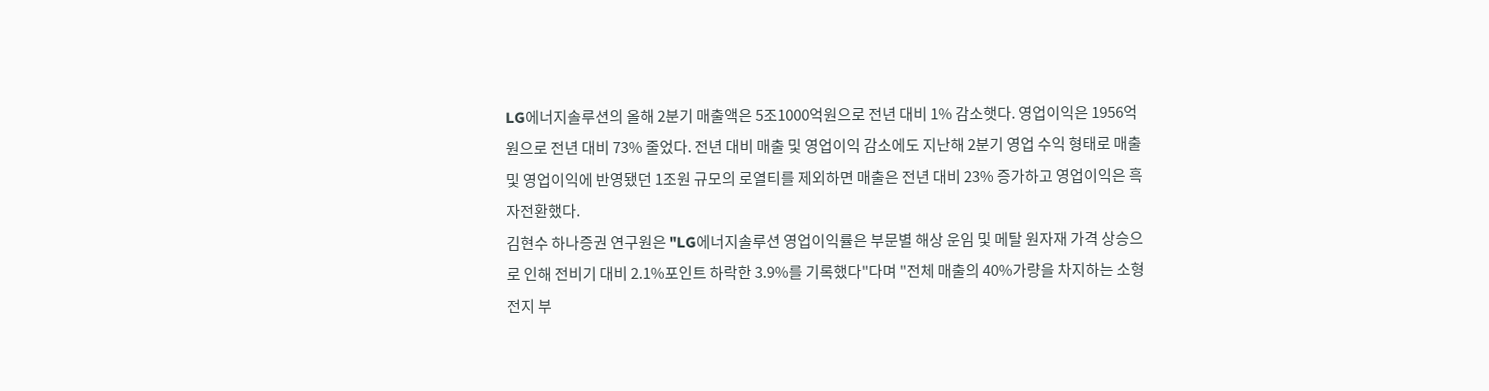LG에너지솔루션의 올해 2분기 매출액은 5조1000억원으로 전년 대비 1% 감소햇다. 영업이익은 1956억원으로 전년 대비 73% 줄었다. 전년 대비 매출 및 영업이익 감소에도 지난해 2분기 영업 수익 형태로 매출 및 영업이익에 반영됐던 1조원 규모의 로열티를 제외하면 매출은 전년 대비 23% 증가하고 영업이익은 흑자전환했다.
김현수 하나증권 연구원은 "LG에너지솔루션 영업이익률은 부문별 해상 운임 및 메탈 원자재 가격 상승으로 인해 전비기 대비 2.1%포인트 하락한 3.9%를 기록했다"다며 "전체 매출의 40%가량을 차지하는 소형전지 부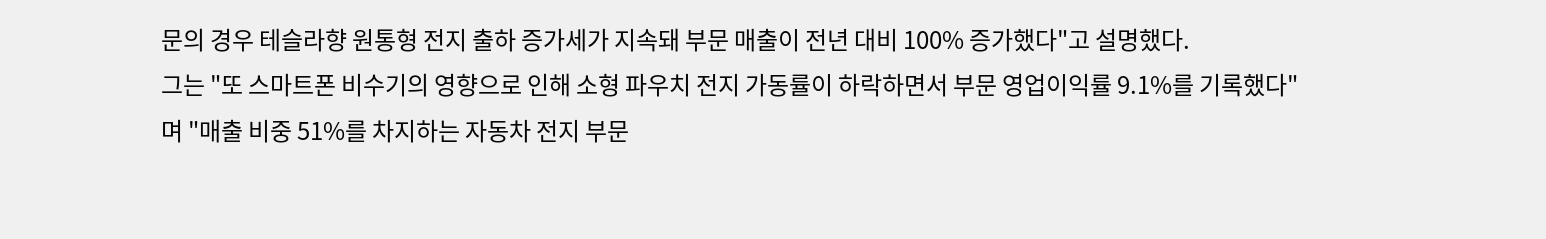문의 경우 테슬라향 원통형 전지 출하 증가세가 지속돼 부문 매출이 전년 대비 100% 증가했다"고 설명했다.
그는 "또 스마트폰 비수기의 영향으로 인해 소형 파우치 전지 가동률이 하락하면서 부문 영업이익률 9.1%를 기록했다"며 "매출 비중 51%를 차지하는 자동차 전지 부문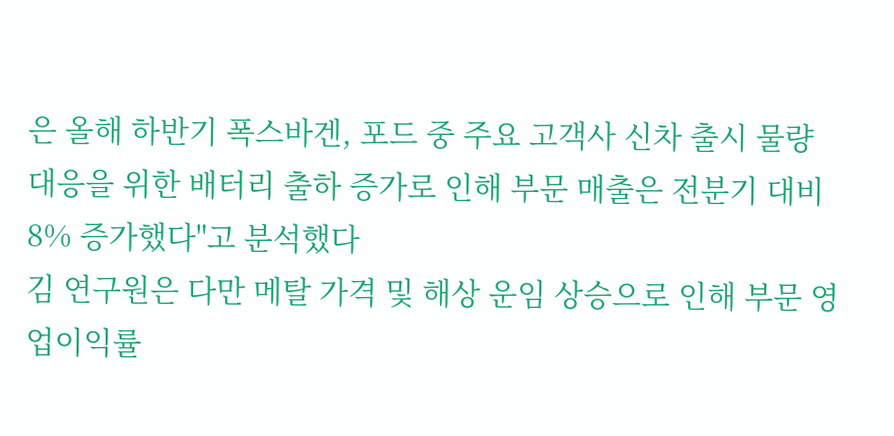은 올해 하반기 폭스바겐, 포드 중 주요 고객사 신차 출시 물량 대응을 위한 배터리 출하 증가로 인해 부문 매출은 전분기 대비 8% 증가했다"고 분석했다
김 연구원은 다만 메탈 가격 및 해상 운임 상승으로 인해 부문 영업이익률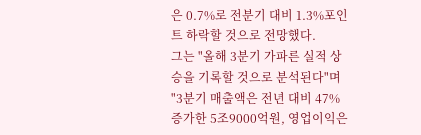은 0.7%로 전분기 대비 1.3%포인트 하락할 것으로 전망했다.
그는 "올해 3분기 가파른 실적 상승을 기록할 것으로 분석된다"며 "3분기 매출액은 전년 대비 47% 증가한 5조9000억원, 영업이익은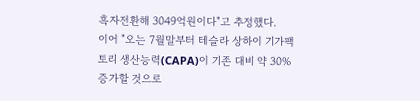흑자전환해 3049억원이다"고 추정했다.
이어 "오는 7월말부터 테슬라 상하이 기가팩토리 생산능력(CAPA)이 기존 대비 약 30% 증가할 것으로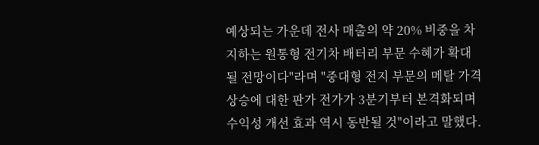예상되는 가운데 전사 매출의 약 20% 비중을 차지하는 원통형 전기차 배터리 부문 수혜가 확대될 전망이다"라며 "중대형 전지 부문의 메탈 가격 상승에 대한 판가 전가가 3분기부터 본격화되며 수익성 개선 효과 역시 동반될 것"이라고 말했다.